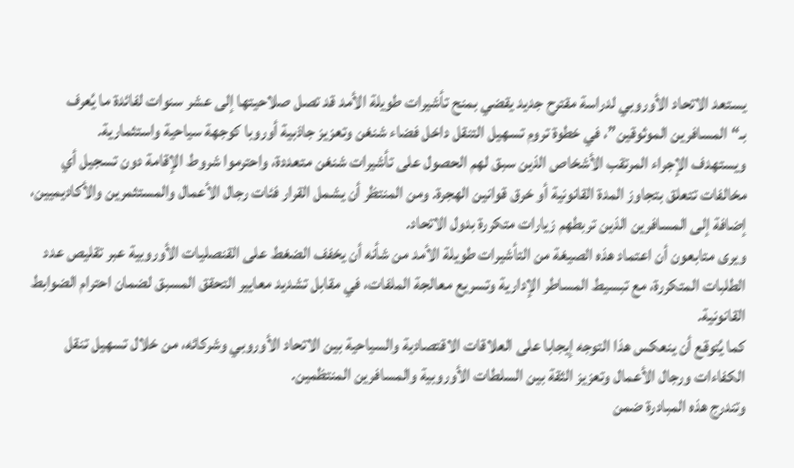يستعد الاتحاد الأوروبي لدراسة مقترح جديد يقضي بمنح تأشيرات طويلة الأمد قد تصل صلاحيتها إلى عشر سنوات لفائدة ما يُعرف بـ“المسافرين الموثوقين”، في خطوة تروم تسهيل التنقل داخل فضاء شنغن وتعزيز جاذبية أوروبا كوجهة سياحية واستثمارية.
ويستهدف الإجراء المرتقب الأشخاص الذين سبق لهم الحصول على تأشيرات شنغن متعددة، واحترموا شروط الإقامة دون تسجيل أي مخالفات تتعلق بتجاوز المدة القانونية أو خرق قوانين الهجرة. ومن المنتظر أن يشمل القرار فئات رجال الأعمال والمستثمرين والأكاديميين، إضافة إلى المسافرين الذين تربطهم زيارات متكررة بدول الاتحاد.
ويرى متابعون أن اعتماد هذه الصيغة من التأشيرات طويلة الأمد من شأنه أن يخفف الضغط على القنصليات الأوروبية عبر تقليص عدد الطلبات المتكررة، مع تبسيط المساطر الإدارية وتسريع معالجة الملفات، في مقابل تشديد معايير التحقق المسبق لضمان احترام الضوابط القانونية.
كما يُتوقع أن ينعكس هذا التوجه إيجابا على العلاقات الاقتصادية والسياحية بين الاتحاد الأوروبي وشركائه، من خلال تسهيل تنقل الكفاءات ورجال الأعمال وتعزيز الثقة بين السلطات الأوروبية والمسافرين المنتظمين.
وتندرج هذه المبادرة ضمن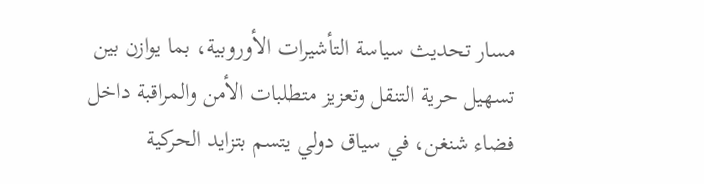مسار تحديث سياسة التأشيرات الأوروبية، بما يوازن بين تسهيل حرية التنقل وتعزيز متطلبات الأمن والمراقبة داخل فضاء شنغن، في سياق دولي يتسم بتزايد الحركية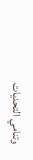وتنامي التحديات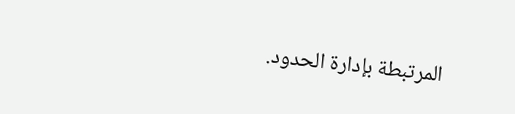المرتبطة بإدارة الحدود.